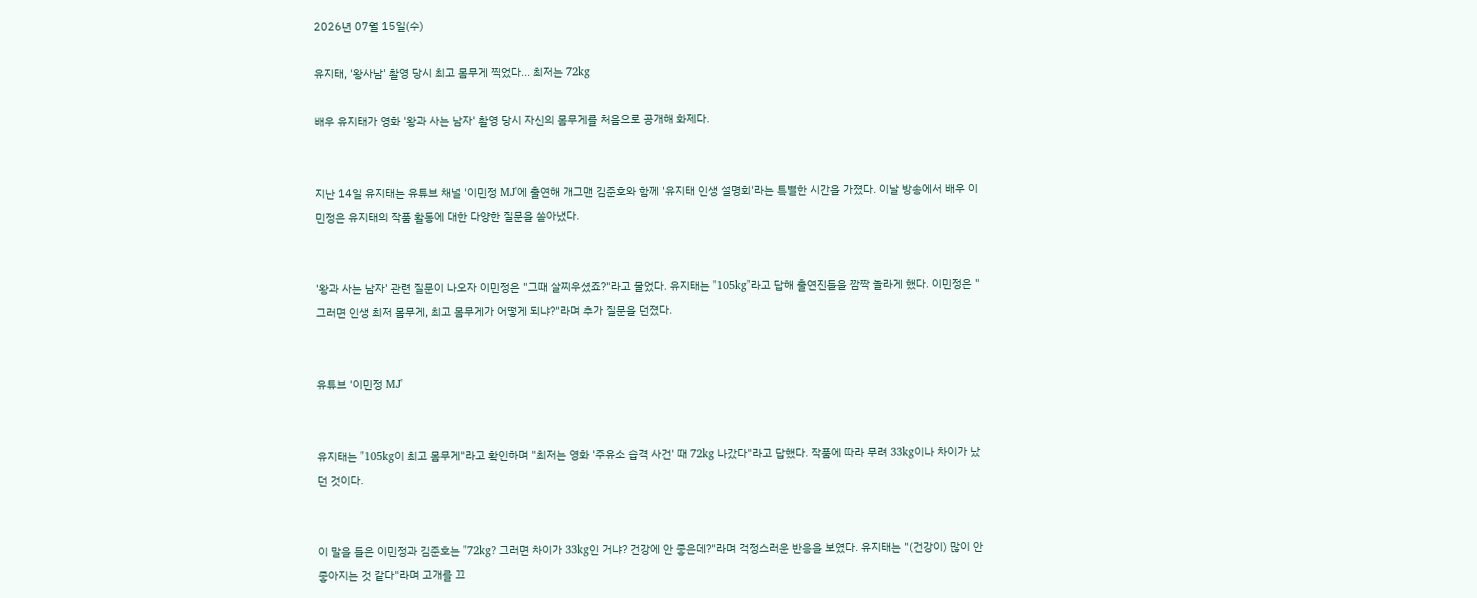2026년 07월 15일(수)

유지태, '왕사남' 촬영 당시 최고 몸무게 찍었다... 최저는 72kg

배우 유지태가 영화 '왕과 사는 남자' 촬영 당시 자신의 몸무게를 처음으로 공개해 화제다.


지난 14일 유지태는 유튜브 채널 '이민정 MJ'에 출연해 개그맨 김준호와 함께 '유지태 인생 설명회'라는 특별한 시간을 가졌다. 이날 방송에서 배우 이민정은 유지태의 작품 활동에 대한 다양한 질문을 쏟아냈다.


'왕과 사는 남자' 관련 질문이 나오자 이민정은 "그때 살찌우셨죠?"라고 물었다. 유지태는 "105kg"라고 답해 출연진들을 깜짝 놀라게 했다. 이민정은 "그러면 인생 최저 몸무게, 최고 몸무게가 어떻게 되냐?"라며 추가 질문을 던졌다.


유튜브 '이민정 MJ'


유지태는 "105kg이 최고 몸무게"라고 확인하며 "최저는 영화 '주유소 습격 사건' 때 72kg 나갔다"라고 답했다. 작품에 따라 무려 33kg이나 차이가 났던 것이다.


이 말을 들은 이민정과 김준호는 "72kg? 그러면 차이가 33kg인 거냐? 건강에 안 좋은데?"라며 걱정스러운 반응을 보였다. 유지태는 "(건강이) 많이 안 좋아지는 것 같다"라며 고개를 끄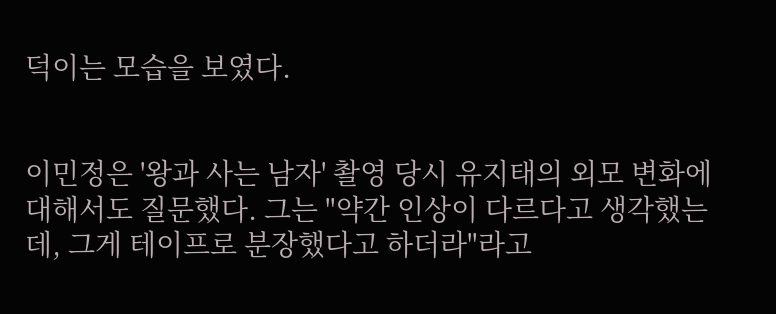덕이는 모습을 보였다.


이민정은 '왕과 사는 남자' 촬영 당시 유지태의 외모 변화에 대해서도 질문했다. 그는 "약간 인상이 다르다고 생각했는데, 그게 테이프로 분장했다고 하더라"라고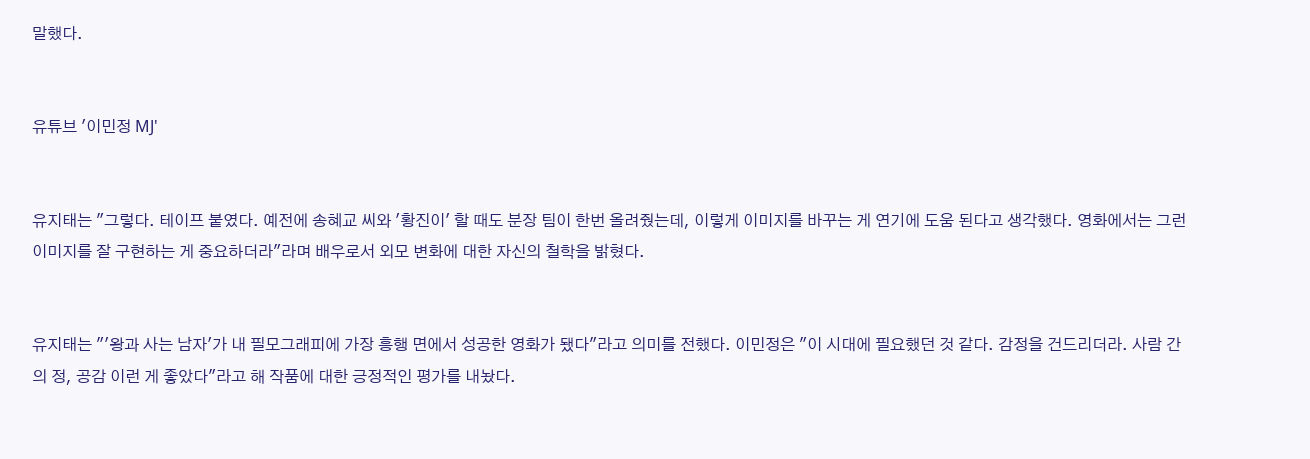말했다.


유튜브 '이민정 MJ'


유지태는 "그렇다. 테이프 붙였다. 예전에 송혜교 씨와 '황진이' 할 때도 분장 팀이 한번 올려줬는데, 이렇게 이미지를 바꾸는 게 연기에 도움 된다고 생각했다. 영화에서는 그런 이미지를 잘 구현하는 게 중요하더라"라며 배우로서 외모 변화에 대한 자신의 철학을 밝혔다.


유지태는 "'왕과 사는 남자'가 내 필모그래피에 가장 흥행 면에서 성공한 영화가 됐다"라고 의미를 전했다. 이민정은 "이 시대에 필요했던 것 같다. 감정을 건드리더라. 사람 간의 정, 공감 이런 게 좋았다"라고 해 작품에 대한 긍정적인 평가를 내놨다.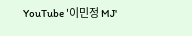YouTube '이민정 MJ'